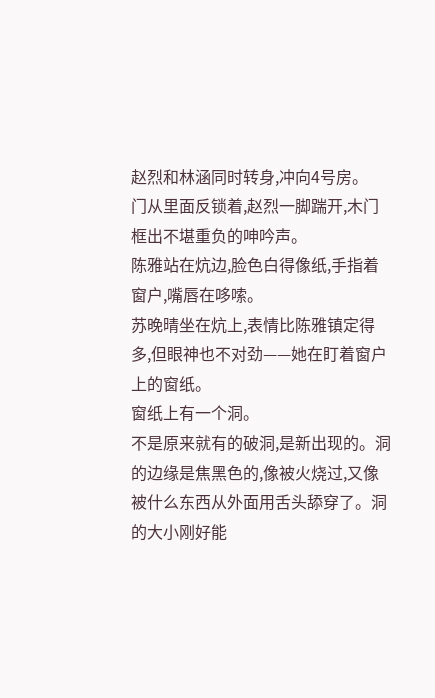赵烈和林涵同时转身,冲向4号房。
门从里面反锁着,赵烈一脚踹开,木门框出不堪重负的呻吟声。
陈雅站在炕边,脸色白得像纸,手指着窗户,嘴唇在哆嗦。
苏晚晴坐在炕上,表情比陈雅镇定得多,但眼神也不对劲——她在盯着窗户上的窗纸。
窗纸上有一个洞。
不是原来就有的破洞,是新出现的。洞的边缘是焦黑色的,像被火烧过,又像被什么东西从外面用舌头舔穿了。洞的大小刚好能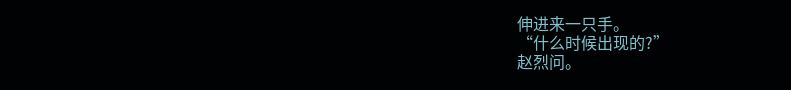伸进来一只手。
“什么时候出现的?”
赵烈问。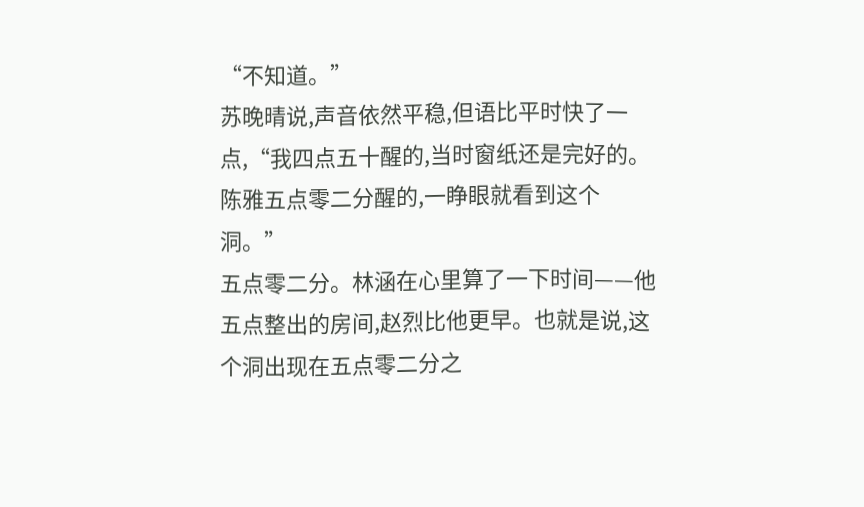“不知道。”
苏晚晴说,声音依然平稳,但语比平时快了一点,“我四点五十醒的,当时窗纸还是完好的。陈雅五点零二分醒的,一睁眼就看到这个洞。”
五点零二分。林涵在心里算了一下时间——他五点整出的房间,赵烈比他更早。也就是说,这个洞出现在五点零二分之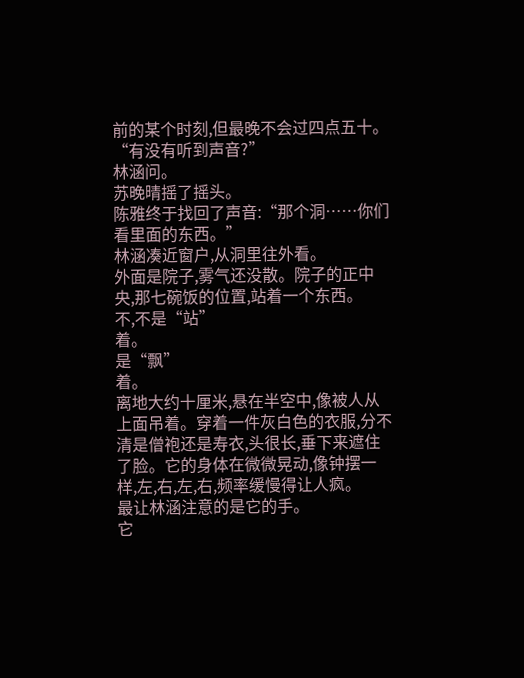前的某个时刻,但最晚不会过四点五十。
“有没有听到声音?”
林涵问。
苏晚晴摇了摇头。
陈雅终于找回了声音:“那个洞……你们看里面的东西。”
林涵凑近窗户,从洞里往外看。
外面是院子,雾气还没散。院子的正中央,那七碗饭的位置,站着一个东西。
不,不是“站”
着。
是“飘”
着。
离地大约十厘米,悬在半空中,像被人从上面吊着。穿着一件灰白色的衣服,分不清是僧袍还是寿衣,头很长,垂下来遮住了脸。它的身体在微微晃动,像钟摆一样,左,右,左,右,频率缓慢得让人疯。
最让林涵注意的是它的手。
它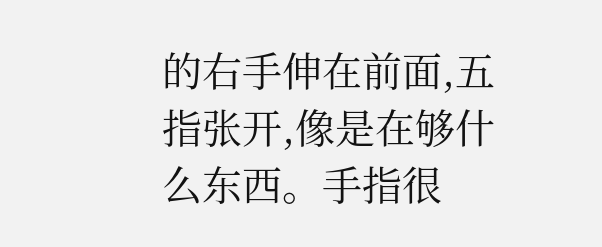的右手伸在前面,五指张开,像是在够什么东西。手指很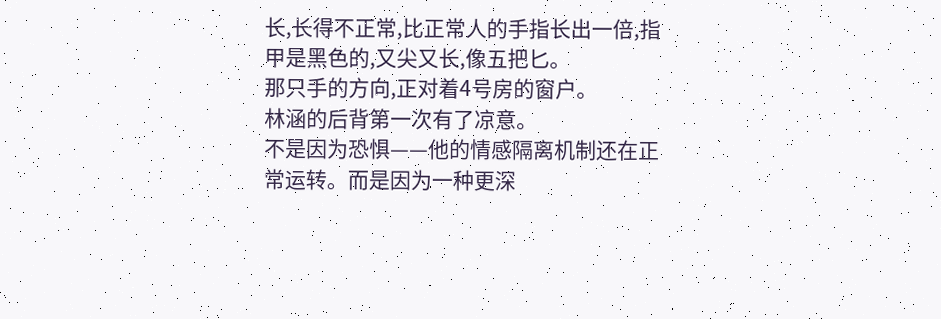长,长得不正常,比正常人的手指长出一倍,指甲是黑色的,又尖又长,像五把匕。
那只手的方向,正对着4号房的窗户。
林涵的后背第一次有了凉意。
不是因为恐惧——他的情感隔离机制还在正常运转。而是因为一种更深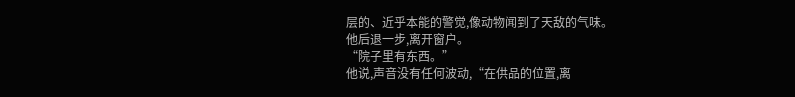层的、近乎本能的警觉,像动物闻到了天敌的气味。
他后退一步,离开窗户。
“院子里有东西。”
他说,声音没有任何波动,“在供品的位置,离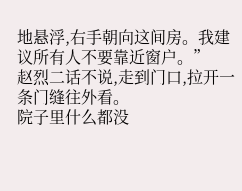地悬浮,右手朝向这间房。我建议所有人不要靠近窗户。”
赵烈二话不说,走到门口,拉开一条门缝往外看。
院子里什么都没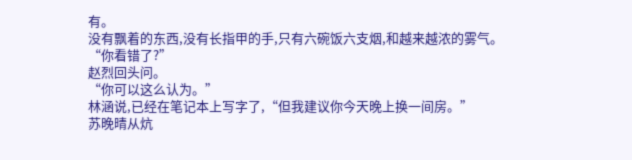有。
没有飘着的东西,没有长指甲的手,只有六碗饭六支烟,和越来越浓的雾气。
“你看错了?”
赵烈回头问。
“你可以这么认为。”
林涵说,已经在笔记本上写字了,“但我建议你今天晚上换一间房。”
苏晚晴从炕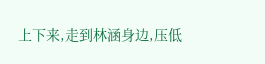上下来,走到林涵身边,压低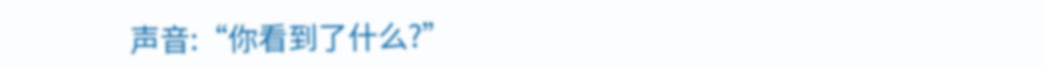声音:“你看到了什么?”